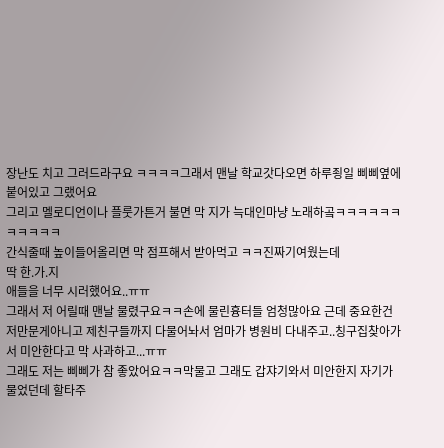장난도 치고 그러드라구요 ㅋㅋㅋㅋ그래서 맨날 학교갓다오면 하루죙일 삐삐옆에 붙어있고 그랬어요
그리고 멜로디언이나 플룻가튼거 불면 막 지가 늑대인마냥 노래하곸ㅋㅋㅋㅋㅋㅋㅋㅋㅋㅋㅋ
간식줄때 높이들어올리면 막 점프해서 받아먹고 ㅋㅋ진짜기여웠는데
딱 한.가.지
애들을 너무 시러했어요..ㅠㅠ
그래서 저 어릴때 맨날 물렸구요ㅋㅋ손에 물린흉터들 엄청많아요 근데 중요한건 저만문게아니고 제친구들까지 다물어놔서 엄마가 병원비 다내주고..칭구집찾아가서 미안한다고 막 사과하고...ㅠㅠ
그래도 저는 삐삐가 참 좋았어요ㅋㅋ막물고 그래도 갑쟈기와서 미안한지 자기가 물었던데 할타주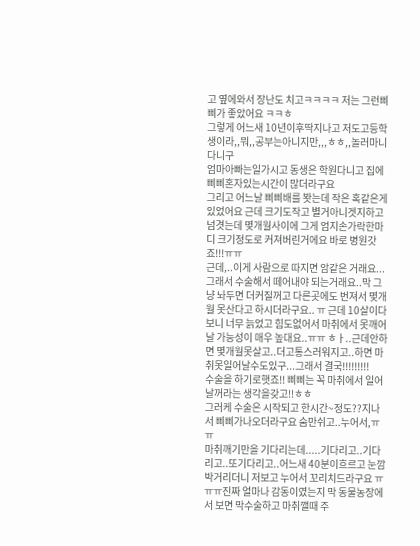고 옆에와서 장난도 치고ㅋㅋㅋㅋ 저는 그런삐삐가 좋았어요 ㅋㅋㅎ
그렇게 어느새 10년이후딱지나고 저도고등학생이라,,뭐,,공부는아니지만,,,ㅎㅎ,,놀러마니다니구
엄마아빠는일가시고 동생은 학원다니고 집에 삐삐혼자있는시간이 많더라구요
그리고 어느날 삐삐배를 봣는데 작은 혹같은게있었어요 근데 크기도작고 별거아니겟지하고넘겻는데 몇개월사이에 그게 엄지손가락한마디 크기정도로 커져버린거에요 바로 병원갓죠!!!ㅠㅠ
근데,..이게 사람으로 따지면 암같은 거래요... 그래서 수술해서 떼어내야 되는거래요..막 그냥 놔두면 더커질꺼고 다른곳에도 번져서 몇개월 못산다고 하시더라구요.. ㅠ 근데 10살이다보니 너무 늙었고 힘도없어서 마취에서 못깨어날 가능성이 매우 높대요..ㅠㅠ ㅎㅏ..근데안하면 몇개월못살고..더고통스러워지고..하면 마취못일어날수도있구...그래서 결국!!!!!!!!!
수술을 하기로햇죠!! 삐삐는 꼭 마취에서 일어날꺼라는 생각을갖고!!ㅎㅎ
그러케 수술은 시작되고 한시간~정도??지나서 삐삐가나오더라구요 숨만쉬고..누어서,ㅠㅠ
마취깨기만을 기다리는데.....기다리고..기다리고..또기다리고..어느새 40분이흐르고 눈깜박거리더니 저보고 누어서 꼬리치드라구요 ㅠㅠㅠ진짜 얼마나 감동이였는지 막 동물농장에서 보면 막수술하고 마취깰때 주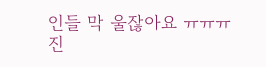인들 막 울잖아요 ㅠㅠㅠ진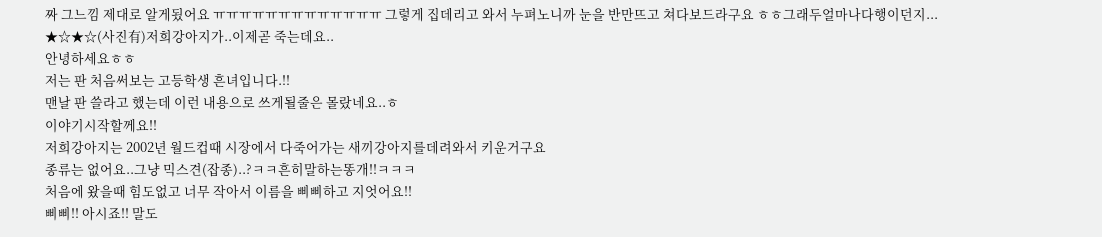짜 그느낌 제대로 알게됬어요 ㅠㅠㅠㅠㅠㅠㅠㅠㅠㅠㅠㅠㅠ 그렇게 집데리고 와서 누펴노니까 눈을 반만뜨고 쳐다보드라구요 ㅎㅎ그래두얼마나다행이던지...
★☆★☆(사진有)저희강아지가..이제곧 죽는데요..
안녕하세요ㅎㅎ
저는 판 처음써보는 고등학생 흔녀입니다.!!
맨날 판 쓸라고 했는데 이런 내용으로 쓰게될줄은 몰랐네요..ㅎ
이야기시작할께요!!
저희강아지는 2002년 월드컵때 시장에서 다죽어가는 새끼강아지를데려와서 키운거구요
종류는 없어요..그냥 믹스견(잡종)..?ㅋㅋ흔히말하는똥개!!ㅋㅋㅋ
처음에 왔을때 힘도없고 너무 작아서 이름을 삐삐하고 지엇어요!!
삐삐!! 아시죠!! 말도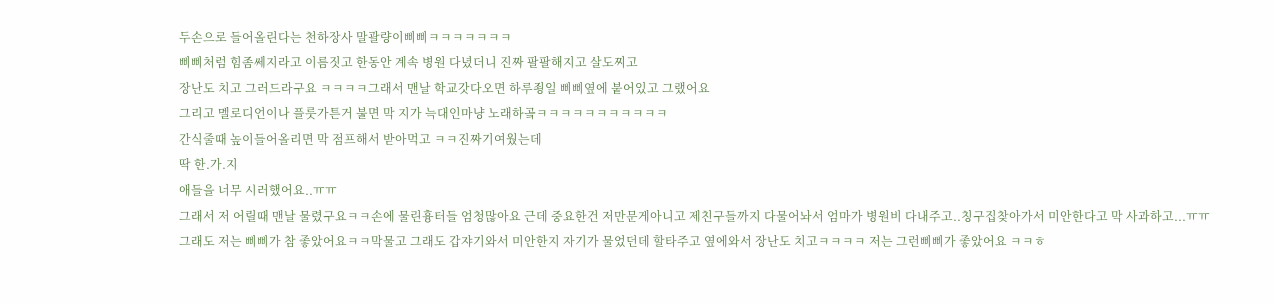두손으로 들어올린다는 천하장사 말괄량이삐삐ㅋㅋㅋㅋㅋㅋㅋ
삐삐처럼 힘좀쎄지라고 이름짓고 한동안 계속 병원 다녔더니 진짜 팔팔해지고 살도찌고
장난도 치고 그러드라구요 ㅋㅋㅋㅋ그래서 맨날 학교갓다오면 하루죙일 삐삐옆에 붙어있고 그랬어요
그리고 멜로디언이나 플룻가튼거 불면 막 지가 늑대인마냥 노래하곸ㅋㅋㅋㅋㅋㅋㅋㅋㅋㅋㅋ
간식줄때 높이들어올리면 막 점프해서 받아먹고 ㅋㅋ진짜기여웠는데
딱 한.가.지
애들을 너무 시러했어요..ㅠㅠ
그래서 저 어릴때 맨날 물렸구요ㅋㅋ손에 물린흉터들 엄청많아요 근데 중요한건 저만문게아니고 제친구들까지 다물어놔서 엄마가 병원비 다내주고..칭구집찾아가서 미안한다고 막 사과하고...ㅠㅠ
그래도 저는 삐삐가 참 좋았어요ㅋㅋ막물고 그래도 갑쟈기와서 미안한지 자기가 물었던데 할타주고 옆에와서 장난도 치고ㅋㅋㅋㅋ 저는 그런삐삐가 좋았어요 ㅋㅋㅎ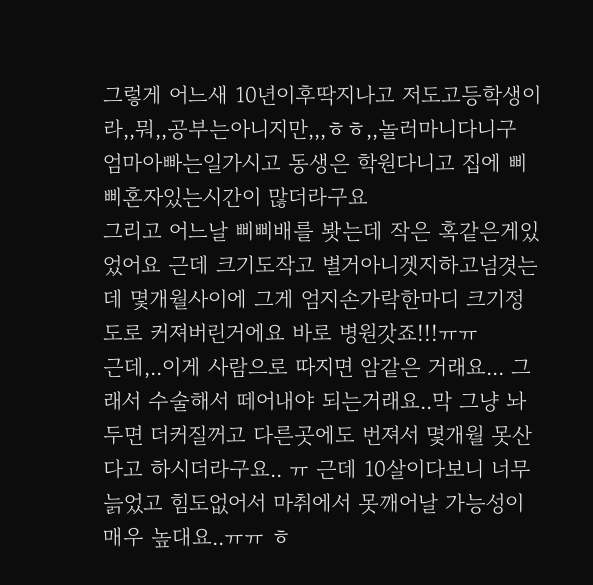그렇게 어느새 10년이후딱지나고 저도고등학생이라,,뭐,,공부는아니지만,,,ㅎㅎ,,놀러마니다니구
엄마아빠는일가시고 동생은 학원다니고 집에 삐삐혼자있는시간이 많더라구요
그리고 어느날 삐삐배를 봣는데 작은 혹같은게있었어요 근데 크기도작고 별거아니겟지하고넘겻는데 몇개월사이에 그게 엄지손가락한마디 크기정도로 커져버린거에요 바로 병원갓죠!!!ㅠㅠ
근데,..이게 사람으로 따지면 암같은 거래요... 그래서 수술해서 떼어내야 되는거래요..막 그냥 놔두면 더커질꺼고 다른곳에도 번져서 몇개월 못산다고 하시더라구요.. ㅠ 근데 10살이다보니 너무 늙었고 힘도없어서 마취에서 못깨어날 가능성이 매우 높대요..ㅠㅠ ㅎ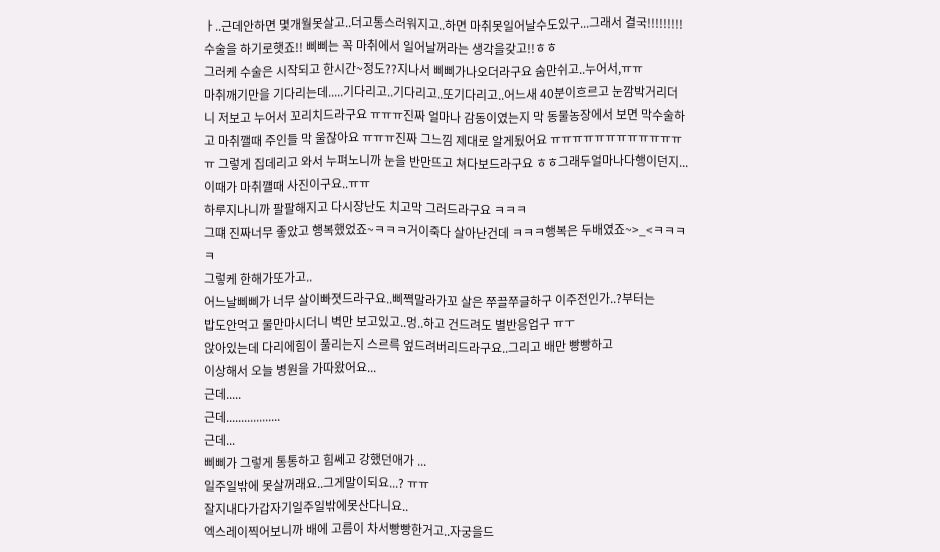ㅏ..근데안하면 몇개월못살고..더고통스러워지고..하면 마취못일어날수도있구...그래서 결국!!!!!!!!!
수술을 하기로햇죠!! 삐삐는 꼭 마취에서 일어날꺼라는 생각을갖고!!ㅎㅎ
그러케 수술은 시작되고 한시간~정도??지나서 삐삐가나오더라구요 숨만쉬고..누어서,ㅠㅠ
마취깨기만을 기다리는데.....기다리고..기다리고..또기다리고..어느새 40분이흐르고 눈깜박거리더니 저보고 누어서 꼬리치드라구요 ㅠㅠㅠ진짜 얼마나 감동이였는지 막 동물농장에서 보면 막수술하고 마취깰때 주인들 막 울잖아요 ㅠㅠㅠ진짜 그느낌 제대로 알게됬어요 ㅠㅠㅠㅠㅠㅠㅠㅠㅠㅠㅠㅠㅠ 그렇게 집데리고 와서 누펴노니까 눈을 반만뜨고 쳐다보드라구요 ㅎㅎ그래두얼마나다행이던지...
이때가 마취꺨때 사진이구요..ㅠㅠ
하루지나니까 팔팔해지고 다시장난도 치고막 그러드라구요 ㅋㅋㅋ
그떄 진짜너무 좋았고 행복했었죠~ㅋㅋㅋ거이죽다 살아난건데 ㅋㅋㅋ행복은 두배였죠~>_<ㅋㅋㅋㅋ
그렇케 한해가또가고..
어느날삐삐가 너무 살이빠졋드라구요..삐쪅말라가꼬 살은 쭈끌쭈글하구 이주전인가..?부터는
밥도안먹고 물만마시더니 벽만 보고있고..멍..하고 건드려도 별반응업구 ㅠㅜ
앉아있는데 다리에힘이 풀리는지 스르륵 엎드려버리드라구요..그리고 배만 빵빵하고
이상해서 오늘 병원을 가따왔어요...
근데.....
근데..................
근데...
삐삐가 그렇게 통통하고 힘쎄고 강했던애가 ...
일주일밖에 못살꺼래요..그게말이되요...? ㅠㅠ
잘지내다가갑자기일주일밖에못산다니요..
엑스레이찍어보니까 배에 고름이 차서빵빵한거고..자궁을드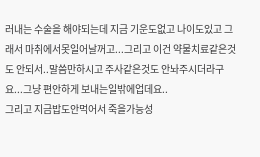러내는 수술을 해야되는데 지금 기운도없고 나이도있고 그래서 마취에서못일어날꺼고...그리고 이건 약물치료같은것도 안되서..말씀만하시고 주사같은것도 안놔주시더라구요...그냥 편안하게 보내는일밖에업데요..
그리고 지금밥도안먹어서 죽을가능성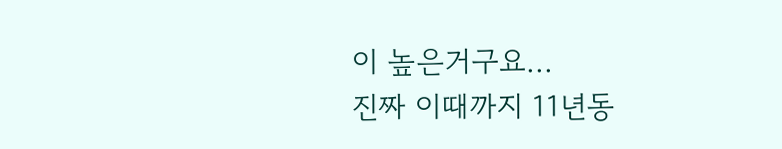이 높은거구요...
진짜 이때까지 11년동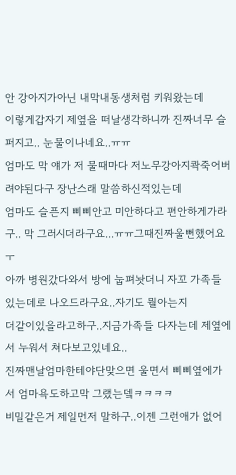안 강아지가아닌 내막내동생처럼 키워왔는데
이렇게갑자기 제옆을 떠날생각하니까 진짜너무 슬퍼지고.. 눈물이나네요..ㅠㅠ
엄마도 막 얘가 저 물때마다 저노무강아지콱죽어버려야된다구 장난스래 말씀하신적있는데
엄마도 슬픈지 삐삐안고 미안하다고 편안하게가라구.. 막 그러시더라구요...ㅠㅠ그때진짜울뻔했어요ㅜ
아까 병원갔다와서 방에 눕펴놧더니 자꼬 가족들있는데로 나오드라구요..자기도 뭘아는지
더같이있을라고하구..지금가족들 다자는데 제옆에서 누워서 쳐다보고있네요..
진짜맨날엄마한테야단맞으면 울면서 삐삐옆에가서 엄마욕도하고막 그랬는뎈ㅋㅋㅋㅋ
비밀같은거 제일먼저 말하구..이젠 그런애가 없어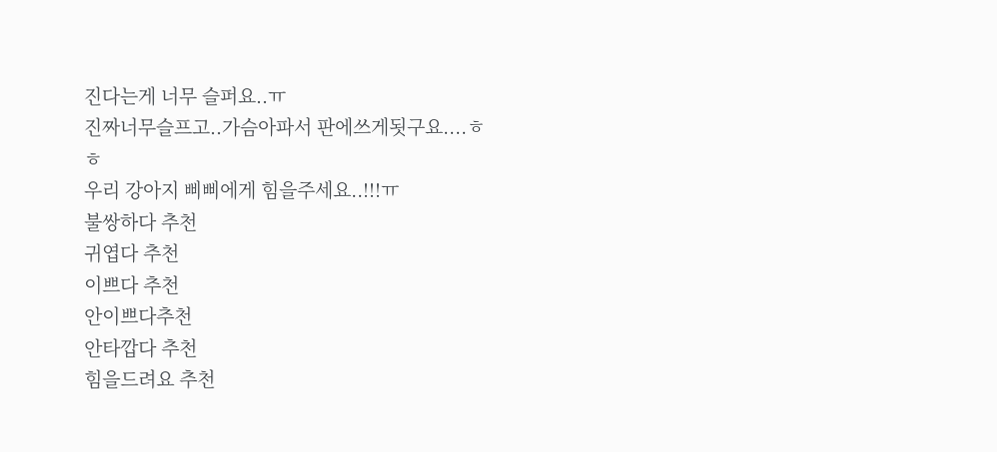진다는게 너무 슬퍼요..ㅠ
진짜너무슬프고..가슴아파서 판에쓰게됫구요....ㅎㅎ
우리 강아지 삐삐에게 힘을주세요..!!!ㅠ
불쌍하다 추천
귀엽다 추천
이쁘다 추천
안이쁘다추천
안타깝다 추천
힘을드려요 추천